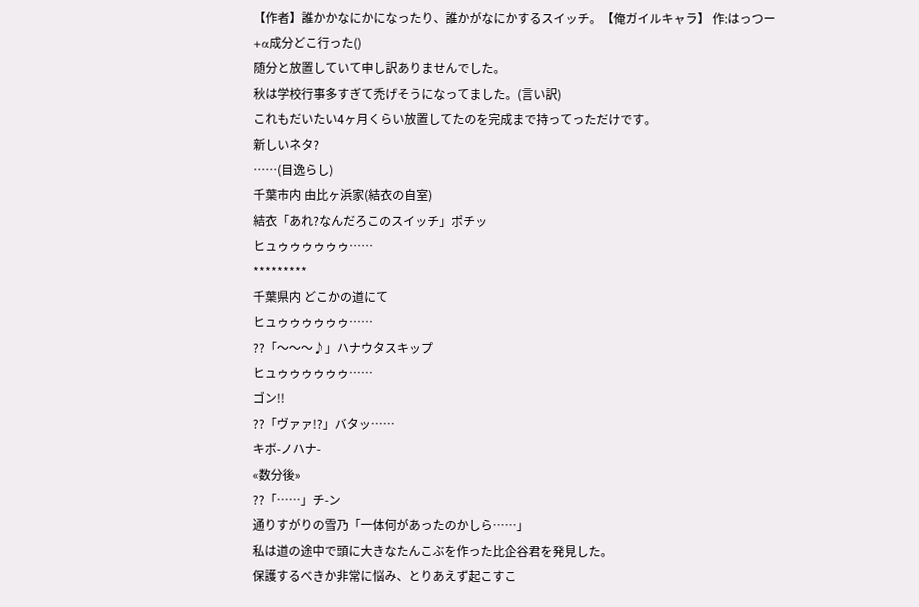【作者】誰かかなにかになったり、誰かがなにかするスイッチ。【俺ガイルキャラ】 作:はっつー
+α成分どこ行った()
随分と放置していて申し訳ありませんでした。
秋は学校行事多すぎて禿げそうになってました。(言い訳)
これもだいたい4ヶ月くらい放置してたのを完成まで持ってっただけです。
新しいネタ?
……(目逸らし)
千葉市内 由比ヶ浜家(結衣の自室)
結衣「あれ?なんだろこのスイッチ」ポチッ
ヒュゥゥゥゥゥゥ……
*********
千葉県内 どこかの道にて
ヒュゥゥゥゥゥゥ……
??「〜〜〜♪」ハナウタスキップ
ヒュゥゥゥゥゥゥ……
ゴン!!
??「ヴァァ!?」バタッ……
キボ-ノハナ-
«数分後»
??「……」チ-ン
通りすがりの雪乃「一体何があったのかしら……」
私は道の途中で頭に大きなたんこぶを作った比企谷君を発見した。
保護するべきか非常に悩み、とりあえず起こすこ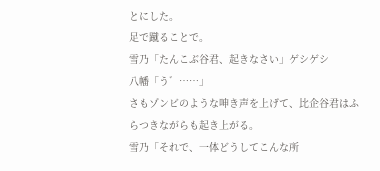とにした。
足で蹴ることで。
雪乃「たんこぶ谷君、起きなさい」ゲシゲシ
八幡「う゛……」
さもゾンビのような呻き声を上げて、比企谷君はふらつきながらも起き上がる。
雪乃「それで、一体どうしてこんな所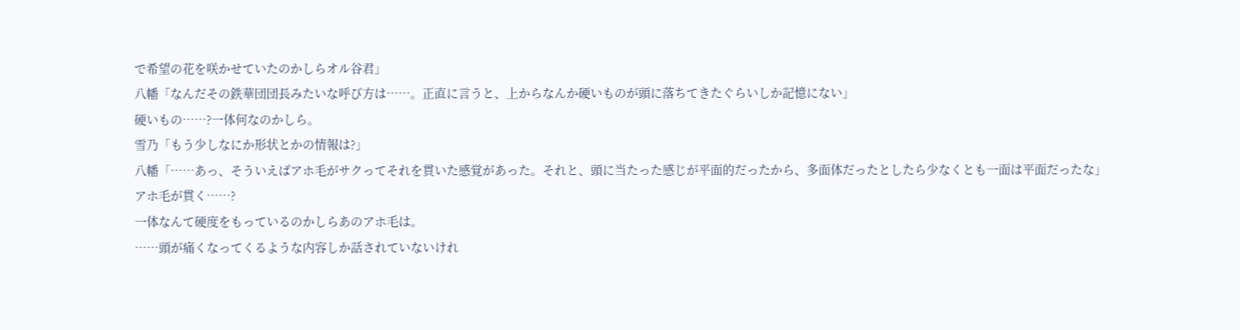で希望の花を咲かせていたのかしらオル谷君」
八幡「なんだその鉄華団団長みたいな呼び方は……。正直に言うと、上からなんか硬いものが頭に落ちてきたぐらいしか記憶にない」
硬いもの……?一体何なのかしら。
雪乃「もう少しなにか形状とかの情報は?」
八幡「……あっ、そういえばアホ毛がサクってそれを貫いた感覚があった。それと、頭に当たった感じが平面的だったから、多面体だったとしたら少なくとも一面は平面だったな」
アホ毛が貫く……?
一体なんて硬度をもっているのかしらあのアホ毛は。
……頭が痛くなってくるような内容しか話されていないけれ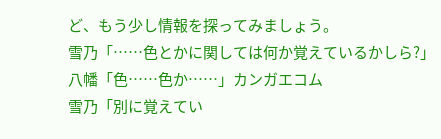ど、もう少し情報を探ってみましょう。
雪乃「……色とかに関しては何か覚えているかしら?」
八幡「色……色か……」カンガエコム
雪乃「別に覚えてい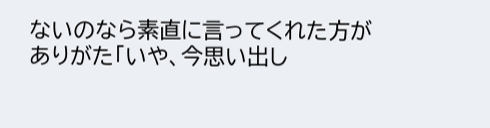ないのなら素直に言ってくれた方がありがた「いや、今思い出し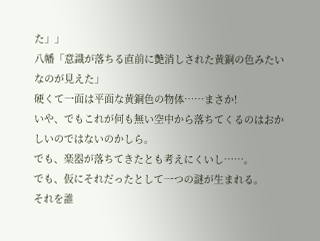た」」
八幡「意識が落ちる直前に艶消しされた黄銅の色みたいなのが見えた」
硬くて一面は平面な黄銅色の物体……まさか!
いや、でもこれが何も無い空中から落ちてくるのはおかしいのではないのかしら。
でも、楽器が落ちてきたとも考えにくいし……。
でも、仮にそれだったとして一つの謎が生まれる。
それを誰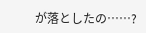が落としたの……?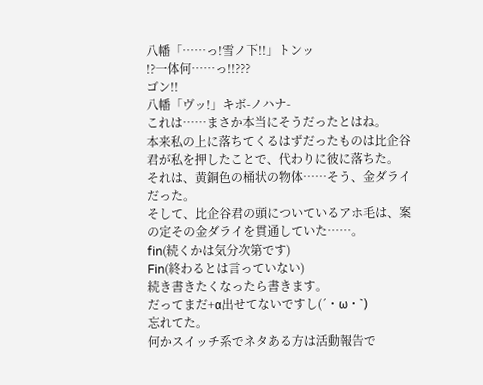八幡「……っ!雪ノ下!!」トンッ
!?一体何……っ!!???
ゴン!!
八幡「ヴッ!」キボ-ノハナ-
これは……まさか本当にそうだったとはね。
本来私の上に落ちてくるはずだったものは比企谷君が私を押したことで、代わりに彼に落ちた。
それは、黄銅色の桶状の物体……そう、金ダライだった。
そして、比企谷君の頭についているアホ毛は、案の定その金ダライを貫通していた……。
fin(続くかは気分次第です)
Fin(終わるとは言っていない)
続き書きたくなったら書きます。
だってまだ+α出せてないですし(´・ω・`)
忘れてた。
何かスイッチ系でネタある方は活動報告で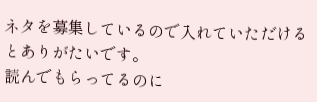ネタを募集しているので入れていただけるとありがたいです。
読んでもらってるのに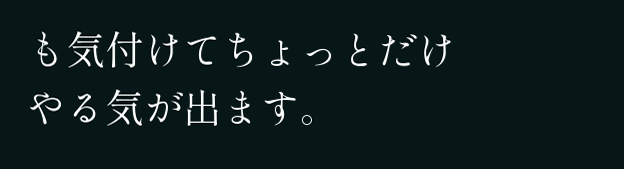も気付けてちょっとだけやる気が出ます。